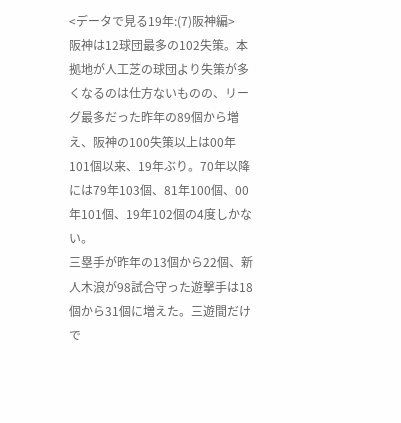<データで見る19年:(7)阪神編>
阪神は12球団最多の102失策。本拠地が人工芝の球団より失策が多くなるのは仕方ないものの、リーグ最多だった昨年の89個から増え、阪神の100失策以上は00年101個以来、19年ぶり。70年以降には79年103個、81年100個、00年101個、19年102個の4度しかない。
三塁手が昨年の13個から22個、新人木浪が98試合守った遊撃手は18個から31個に増えた。三遊間だけで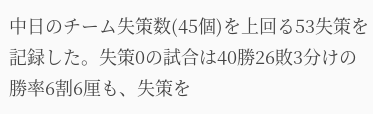中日のチーム失策数(45個)を上回る53失策を記録した。失策0の試合は40勝26敗3分けの勝率6割6厘も、失策を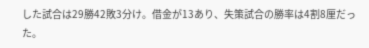した試合は29勝42敗3分け。借金が13あり、失策試合の勝率は4割8厘だった。